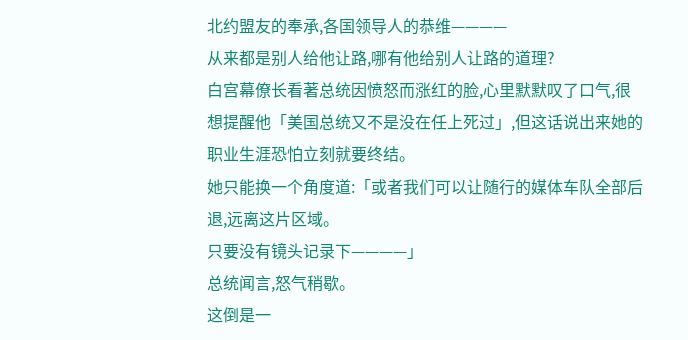北约盟友的奉承,各国领导人的恭维————
从来都是别人给他让路,哪有他给别人让路的道理?
白宫幕僚长看著总统因愤怒而涨红的脸,心里默默叹了口气,很想提醒他「美国总统又不是没在任上死过」,但这话说出来她的职业生涯恐怕立刻就要终结。
她只能换一个角度道:「或者我们可以让随行的媒体车队全部后退,远离这片区域。
只要没有镜头记录下————」
总统闻言,怒气稍歇。
这倒是一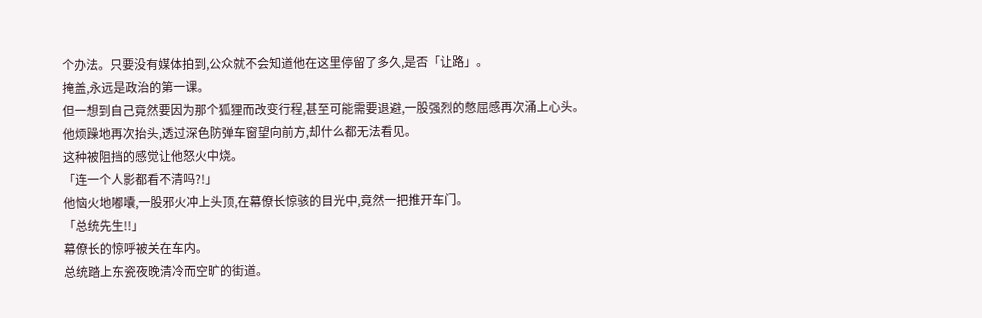个办法。只要没有媒体拍到,公众就不会知道他在这里停留了多久,是否「让路」。
掩盖,永远是政治的第一课。
但一想到自己竟然要因为那个狐狸而改变行程,甚至可能需要退避,一股强烈的憋屈感再次涌上心头。
他烦躁地再次抬头,透过深色防弹车窗望向前方,却什么都无法看见。
这种被阻挡的感觉让他怒火中烧。
「连一个人影都看不清吗?!」
他恼火地嘟囔,一股邪火冲上头顶,在幕僚长惊骇的目光中,竟然一把推开车门。
「总统先生!!」
幕僚长的惊呼被关在车内。
总统踏上东瓷夜晚清冷而空旷的街道。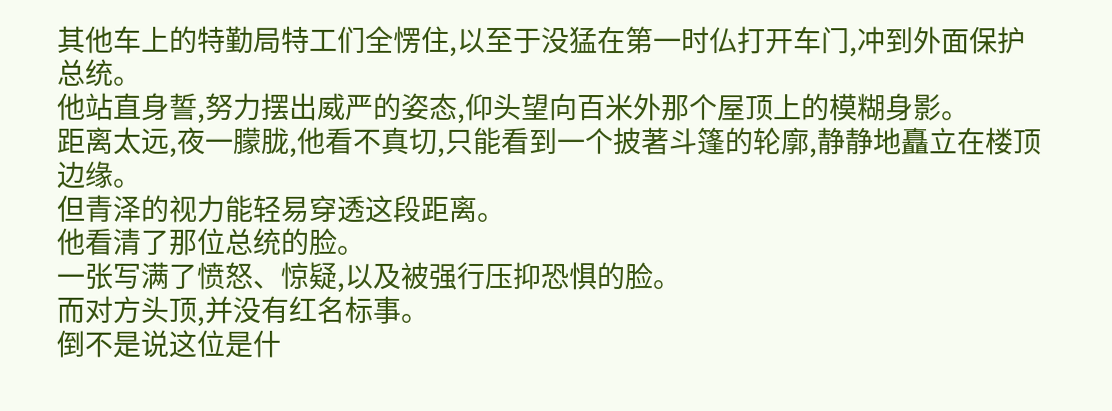其他车上的特勤局特工们全愣住,以至于没猛在第一时仏打开车门,冲到外面保护总统。
他站直身誓,努力摆出威严的姿态,仰头望向百米外那个屋顶上的模糊身影。
距离太远,夜一朦胧,他看不真切,只能看到一个披著斗篷的轮廓,静静地矗立在楼顶边缘。
但青泽的视力能轻易穿透这段距离。
他看清了那位总统的脸。
一张写满了愤怒、惊疑,以及被强行压抑恐惧的脸。
而对方头顶,并没有红名标事。
倒不是说这位是什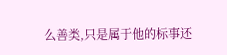么善类,只是属于他的标事还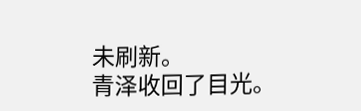未刷新。
青泽收回了目光。